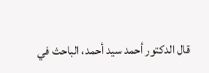قال الدكتور أحمد سيد أحمد، الباحث في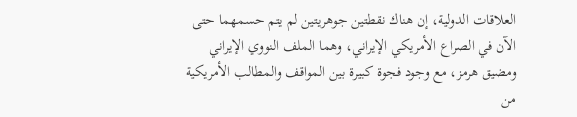العلاقات الدولية، إن هناك نقطتين جوهريتين لم يتم حسمهما حتى الآن في الصراع الأمريكي الإيراني، وهما الملف النووي الإيراني ومضيق هرمز، مع وجود فجوة كبيرة بين المواقف والمطالب الأمريكية من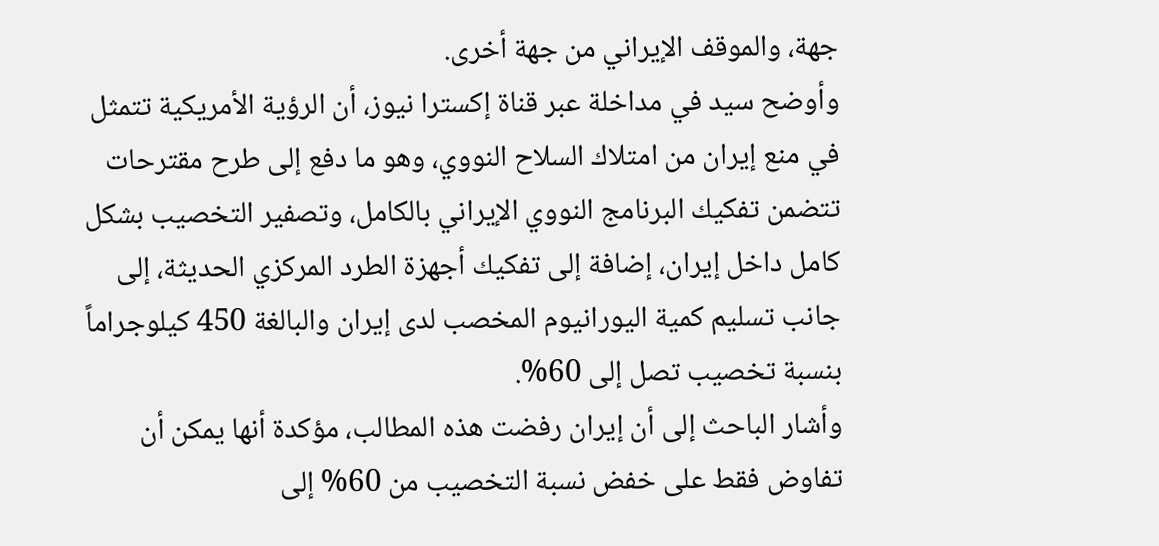جهة، والموقف الإيراني من جهة أخرى.
وأوضح سيد في مداخلة عبر قناة إكسترا نيوز، أن الرؤية الأمريكية تتمثل في منع إيران من امتلاك السلاح النووي، وهو ما دفع إلى طرح مقترحات تتضمن تفكيك البرنامج النووي الإيراني بالكامل، وتصفير التخصيب بشكل كامل داخل إيران، إضافة إلى تفكيك أجهزة الطرد المركزي الحديثة، إلى جانب تسليم كمية اليورانيوم المخصب لدى إيران والبالغة 450 كيلوجراماً بنسبة تخصيب تصل إلى 60%.
وأشار الباحث إلى أن إيران رفضت هذه المطالب، مؤكدة أنها يمكن أن تفاوض فقط على خفض نسبة التخصيب من 60% إلى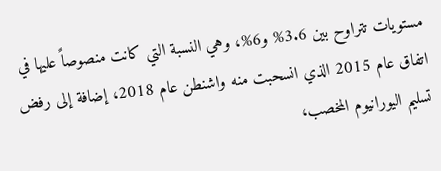مستويات تتراوح بين 3.6% و6%، وهي النسبة التي كانت منصوصاً عليها في اتفاق عام 2015 الذي انسحبت منه واشنطن عام 2018، إضافة إلى رفض تسليم اليورانيوم المخصب،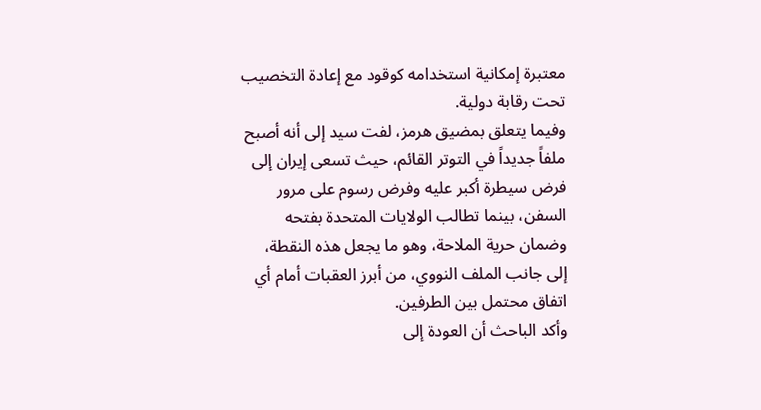معتبرة إمكانية استخدامه كوقود مع إعادة التخصيب تحت رقابة دولية.
وفيما يتعلق بمضيق هرمز، لفت سيد إلى أنه أصبح ملفاً جديداً في التوتر القائم، حيث تسعى إيران إلى فرض سيطرة أكبر عليه وفرض رسوم على مرور السفن، بينما تطالب الولايات المتحدة بفتحه وضمان حرية الملاحة، وهو ما يجعل هذه النقطة، إلى جانب الملف النووي، من أبرز العقبات أمام أي اتفاق محتمل بين الطرفين.
وأكد الباحث أن العودة إلى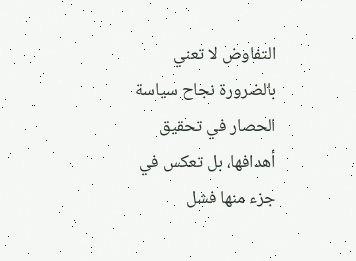التفاوض لا تعني بالضرورة نجاح سياسة الحصار في تحقيق أهدافها، بل تعكس في جزء منها فشل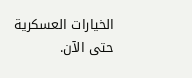الخيارات العسكرية حتى الآن.